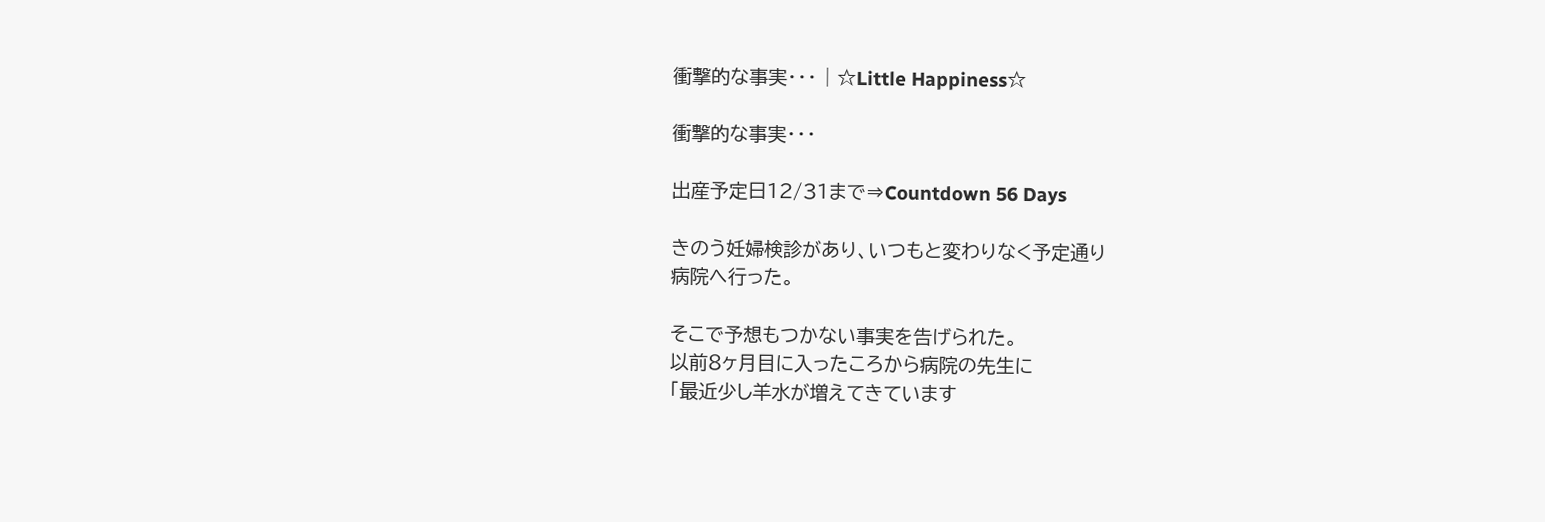衝撃的な事実・・・ | ☆Little Happiness☆

衝撃的な事実・・・

出産予定日12/31まで⇒Countdown 56 Days

きのう妊婦検診があり、いつもと変わりなく予定通り
病院へ行った。

そこで予想もつかない事実を告げられた。
以前8ヶ月目に入ったころから病院の先生に
「最近少し羊水が増えてきています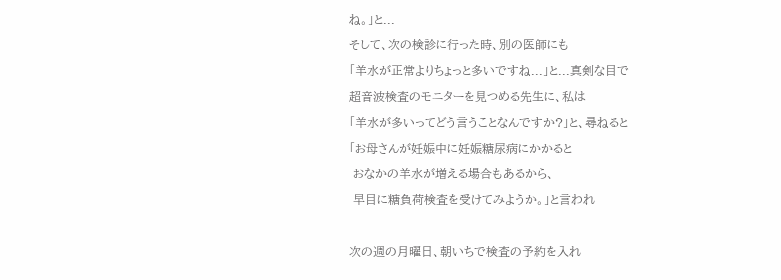ね。」と...
そして、次の検診に行った時、別の医師にも
「羊水が正常よりちょっと多いですね...」と...真剣な目で
超音波検査のモニターを見つめる先生に、私は
「羊水が多いってどう言うことなんですか?」と、尋ねると
「お母さんが妊娠中に妊娠糖尿病にかかると
 おなかの羊水が増える場合もあるから、
 早目に糖負荷検査を受けてみようか。」と言われ

次の週の月曜日、朝いちで検査の予約を入れ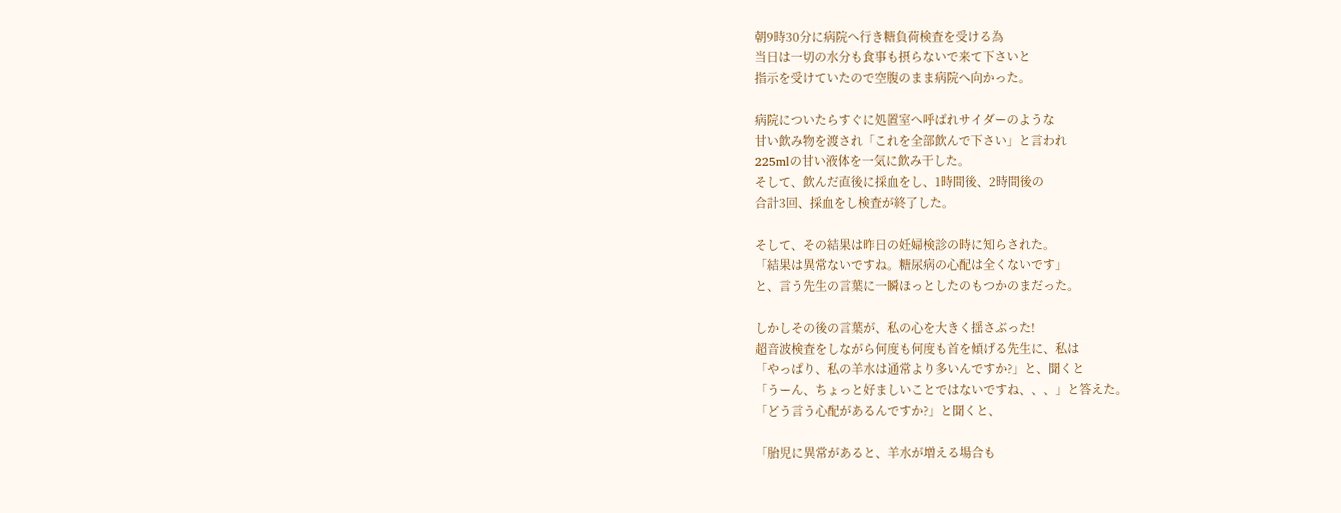朝9時30分に病院へ行き糖負荷検査を受ける為
当日は一切の水分も食事も摂らないで来て下さいと
指示を受けていたので空腹のまま病院へ向かった。

病院についたらすぐに処置室へ呼ばれサイダーのような
甘い飲み物を渡され「これを全部飲んで下さい」と言われ
225mlの甘い液体を一気に飲み干した。
そして、飲んだ直後に採血をし、1時間後、2時間後の
合計3回、採血をし検査が終了した。

そして、その結果は昨日の妊婦検診の時に知らされた。
「結果は異常ないですね。糖尿病の心配は全くないです」
と、言う先生の言葉に一瞬ほっとしたのもつかのまだった。

しかしその後の言葉が、私の心を大きく揺さぶった!
超音波検査をしながら何度も何度も首を傾げる先生に、私は
「やっぱり、私の羊水は通常より多いんですか?」と、聞くと
「うーん、ちょっと好ましいことではないですね、、、」と答えた。
「どう言う心配があるんですか?」と聞くと、

「胎児に異常があると、羊水が増える場合も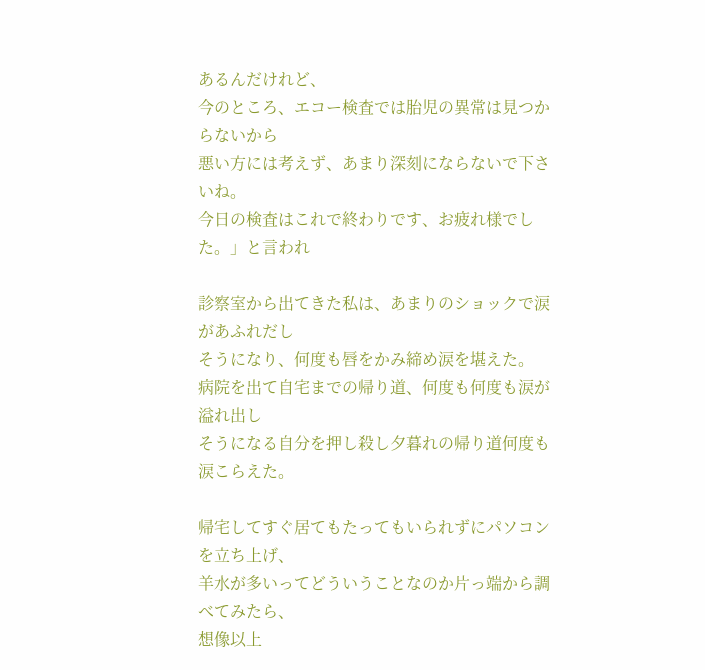あるんだけれど、
今のところ、エコー検査では胎児の異常は見つからないから
悪い方には考えず、あまり深刻にならないで下さいね。
今日の検査はこれで終わりです、お疲れ様でした。」と言われ

診察室から出てきた私は、あまりのショックで涙があふれだし
そうになり、何度も唇をかみ締め涙を堪えた。
病院を出て自宅までの帰り道、何度も何度も涙が溢れ出し
そうになる自分を押し殺し夕暮れの帰り道何度も涙こらえた。

帰宅してすぐ居てもたってもいられずにパソコンを立ち上げ、
羊水が多いってどういうことなのか片っ端から調べてみたら、
想像以上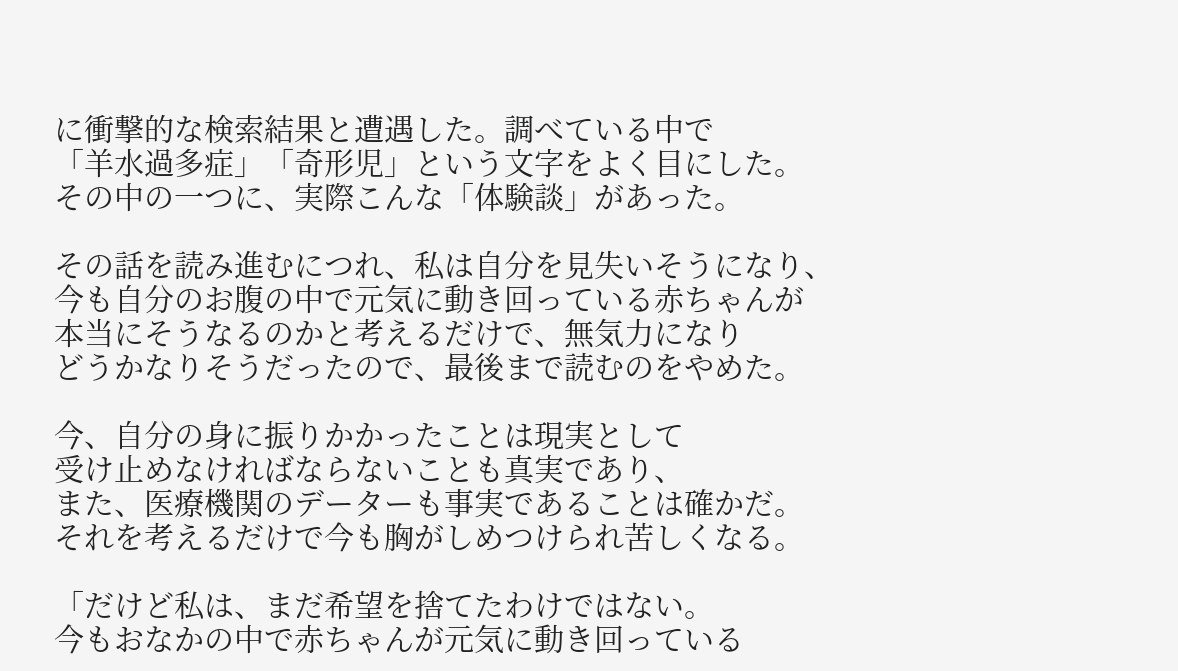に衝撃的な検索結果と遭遇した。調べている中で
「羊水過多症」「奇形児」という文字をよく目にした。
その中の一つに、実際こんな「体験談」があった。

その話を読み進むにつれ、私は自分を見失いそうになり、
今も自分のお腹の中で元気に動き回っている赤ちゃんが
本当にそうなるのかと考えるだけで、無気力になり
どうかなりそうだったので、最後まで読むのをやめた。

今、自分の身に振りかかったことは現実として
受け止めなければならないことも真実であり、
また、医療機関のデーターも事実であることは確かだ。
それを考えるだけで今も胸がしめつけられ苦しくなる。

「だけど私は、まだ希望を捨てたわけではない。
今もおなかの中で赤ちゃんが元気に動き回っている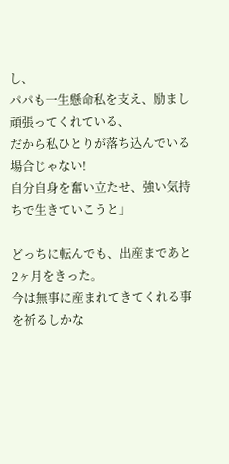し、
パパも一生懸命私を支え、励まし頑張ってくれている、
だから私ひとりが落ち込んでいる場合じゃない!
自分自身を奮い立たせ、強い気持ちで生きていこうと」

どっちに転んでも、出産まであと2ヶ月をきった。
今は無事に産まれてきてくれる事を祈るしかな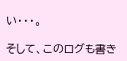い・・・。

そして、このログも書き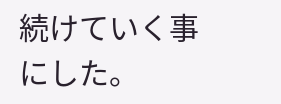続けていく事にした。